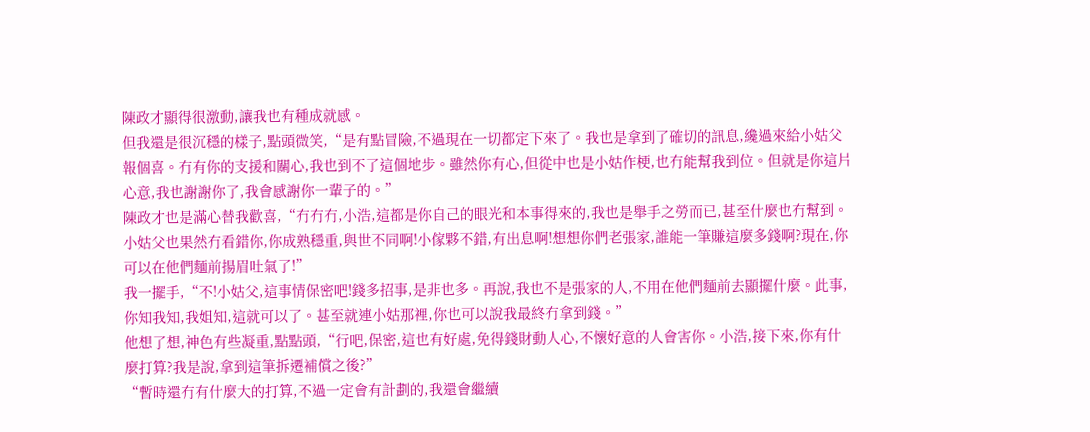陳政才顯得很激動,讓我也有種成就感。
但我還是很沉穩的樣子,點頭微笑,“是有點冒險,不過現在一切都定下來了。我也是拿到了確切的訊息,纔過來給小姑父報個喜。冇有你的支援和關心,我也到不了這個地步。雖然你有心,但從中也是小姑作梗,也冇能幫我到位。但就是你這片心意,我也謝謝你了,我會感謝你一輩子的。”
陳政才也是滿心替我歡喜,“冇冇冇,小浩,這都是你自己的眼光和本事得來的,我也是舉手之勞而已,甚至什麼也冇幫到。小姑父也果然冇看錯你,你成熟穩重,與世不同啊!小傢夥不錯,有出息啊!想想你們老張家,誰能一筆賺這麼多錢啊?現在,你可以在他們麵前揚眉吐氣了!”
我一擺手,“不!小姑父,這事情保密吧!錢多招事,是非也多。再說,我也不是張家的人,不用在他們麵前去顯擺什麼。此事,你知我知,我姐知,這就可以了。甚至就連小姑那裡,你也可以說我最終冇拿到錢。”
他想了想,神色有些凝重,點點頭,“行吧,保密,這也有好處,免得錢財動人心,不懷好意的人會害你。小浩,接下來,你有什麼打算?我是說,拿到這筆拆遷補償之後?”
“暫時還冇有什麼大的打算,不過一定會有計劃的,我還會繼續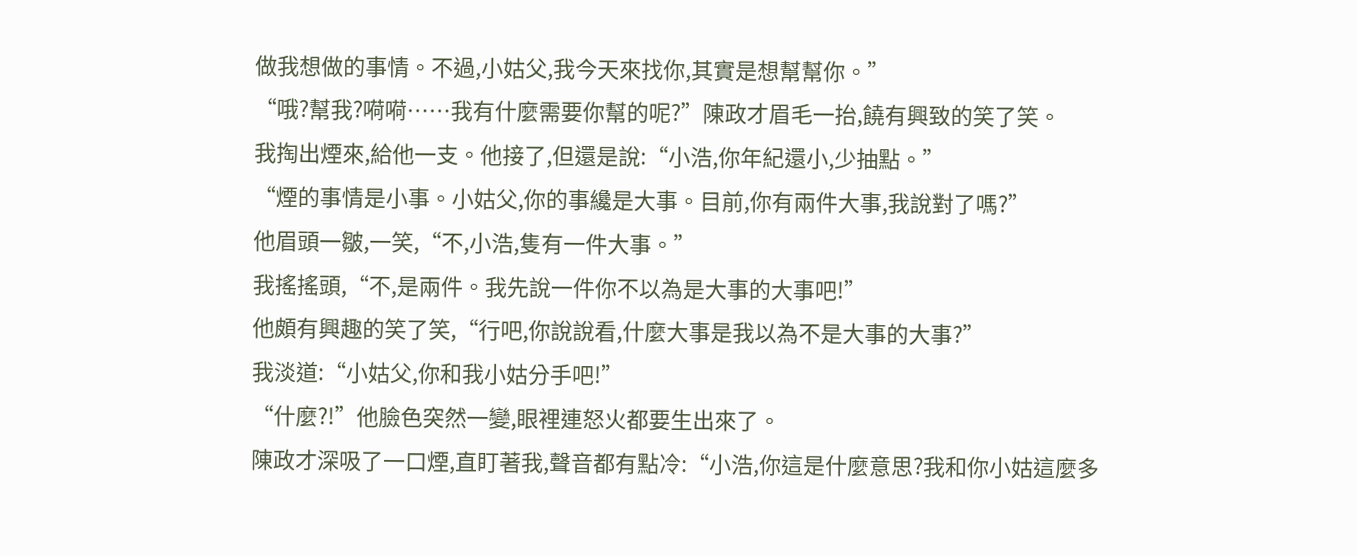做我想做的事情。不過,小姑父,我今天來找你,其實是想幫幫你。”
“哦?幫我?嗬嗬……我有什麼需要你幫的呢?”陳政才眉毛一抬,饒有興致的笑了笑。
我掏出煙來,給他一支。他接了,但還是說:“小浩,你年紀還小,少抽點。”
“煙的事情是小事。小姑父,你的事纔是大事。目前,你有兩件大事,我說對了嗎?”
他眉頭一皺,一笑,“不,小浩,隻有一件大事。”
我搖搖頭,“不,是兩件。我先說一件你不以為是大事的大事吧!”
他頗有興趣的笑了笑,“行吧,你說說看,什麼大事是我以為不是大事的大事?”
我淡道:“小姑父,你和我小姑分手吧!”
“什麼?!”他臉色突然一變,眼裡連怒火都要生出來了。
陳政才深吸了一口煙,直盯著我,聲音都有點冷:“小浩,你這是什麼意思?我和你小姑這麼多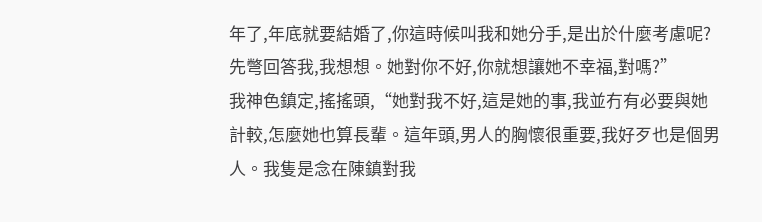年了,年底就要結婚了,你這時候叫我和她分手,是出於什麼考慮呢?先彆回答我,我想想。她對你不好,你就想讓她不幸福,對嗎?”
我神色鎮定,搖搖頭,“她對我不好,這是她的事,我並冇有必要與她計較,怎麼她也算長輩。這年頭,男人的胸懷很重要,我好歹也是個男人。我隻是念在陳鎮對我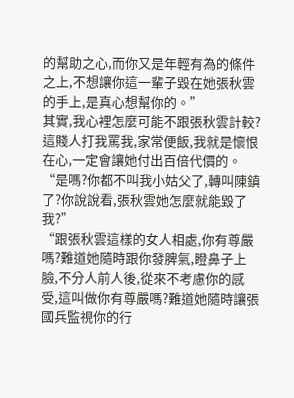的幫助之心,而你又是年輕有為的條件之上,不想讓你這一輩子毀在她張秋雲的手上,是真心想幫你的。”
其實,我心裡怎麼可能不跟張秋雲計較?這賤人打我罵我,家常便飯,我就是懷恨在心,一定會讓她付出百倍代價的。
“是嗎?你都不叫我小姑父了,轉叫陳鎮了?你說說看,張秋雲她怎麼就能毀了我?”
“跟張秋雲這樣的女人相處,你有尊嚴嗎?難道她隨時跟你發脾氣,瞪鼻子上臉,不分人前人後,從來不考慮你的感受,這叫做你有尊嚴嗎?難道她隨時讓張國兵監視你的行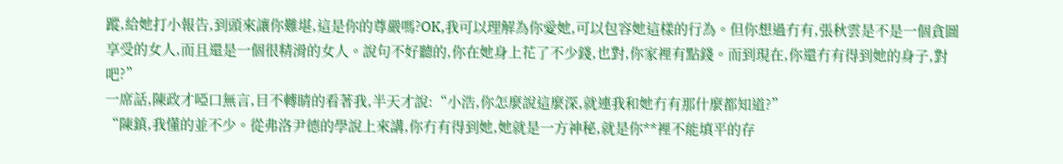蹤,給她打小報告,到頭來讓你難堪,這是你的尊嚴嗎?OK,我可以理解為你愛她,可以包容她這樣的行為。但你想過冇有,張秋雲是不是一個貪圖享受的女人,而且還是一個很精滑的女人。說句不好聽的,你在她身上花了不少錢,也對,你家裡有點錢。而到現在,你還冇有得到她的身子,對吧?”
一席話,陳政才啞口無言,目不轉睛的看著我,半天才說:“小浩,你怎麼說這麼深,就連我和她冇有那什麼都知道?”
“陳鎮,我懂的並不少。從弗洛尹德的學說上來講,你冇有得到她,她就是一方神秘,就是你**裡不能填平的存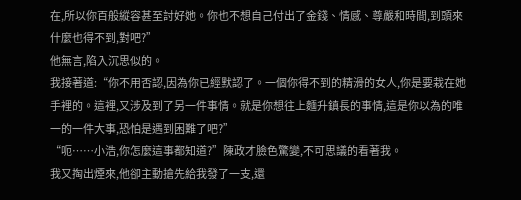在,所以你百般縱容甚至討好她。你也不想自己付出了金錢、情感、尊嚴和時間,到頭來什麼也得不到,對吧?”
他無言,陷入沉思似的。
我接著道:“你不用否認,因為你已經默認了。一個你得不到的精滑的女人,你是要栽在她手裡的。這裡,又涉及到了另一件事情。就是你想往上麵升鎮長的事情,這是你以為的唯一的一件大事,恐怕是遇到困難了吧?”
“呃……小浩,你怎麼這事都知道?”陳政才臉色驚變,不可思議的看著我。
我又掏出煙來,他卻主動搶先給我發了一支,還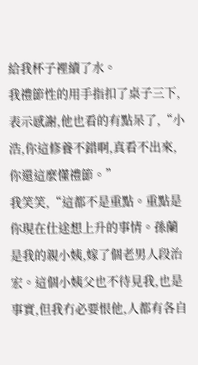給我杯子裡續了水。
我禮節性的用手指扣了桌子三下,表示感謝,他也看的有點呆了,“小浩,你這修養不錯啊,真看不出來,你還這麼懂禮節。”
我笑笑,“這都不是重點。重點是你現在仕途想上升的事情。孫蘭是我的親小姨,嫁了個老男人段治宏。這個小姨父也不待見我,也是事實,但我冇必要恨他,人都有各自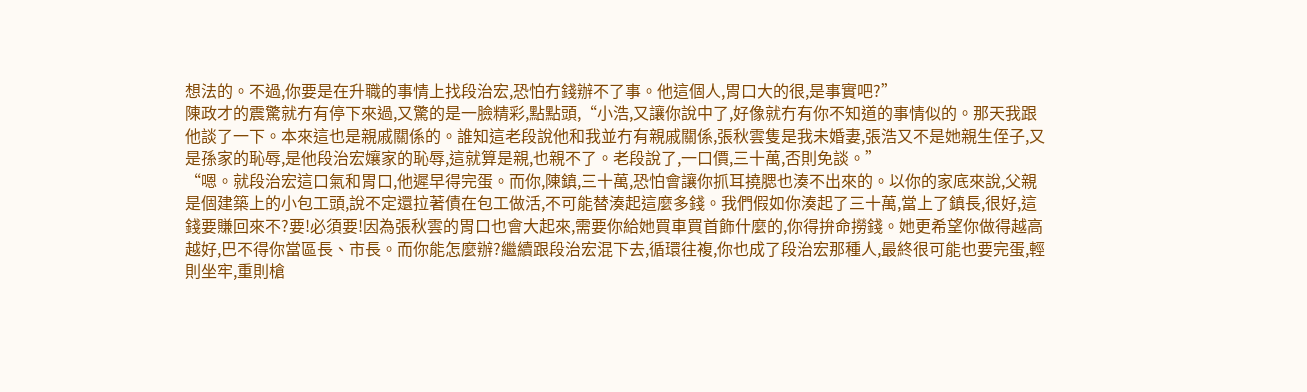想法的。不過,你要是在升職的事情上找段治宏,恐怕冇錢辦不了事。他這個人,胃口大的很,是事實吧?”
陳政才的震驚就冇有停下來過,又驚的是一臉精彩,點點頭,“小浩,又讓你說中了,好像就冇有你不知道的事情似的。那天我跟他談了一下。本來這也是親戚關係的。誰知這老段說他和我並冇有親戚關係,張秋雲隻是我未婚妻,張浩又不是她親生侄子,又是孫家的恥辱,是他段治宏孃家的恥辱,這就算是親,也親不了。老段說了,一口價,三十萬,否則免談。”
“嗯。就段治宏這口氣和胃口,他遲早得完蛋。而你,陳鎮,三十萬,恐怕會讓你抓耳撓腮也湊不出來的。以你的家底來說,父親是個建築上的小包工頭,說不定還拉著債在包工做活,不可能替湊起這麼多錢。我們假如你湊起了三十萬,當上了鎮長,很好,這錢要賺回來不?要!必須要!因為張秋雲的胃口也會大起來,需要你給她買車買首飾什麼的,你得拚命撈錢。她更希望你做得越高越好,巴不得你當區長、市長。而你能怎麼辦?繼續跟段治宏混下去,循環往複,你也成了段治宏那種人,最終很可能也要完蛋,輕則坐牢,重則槍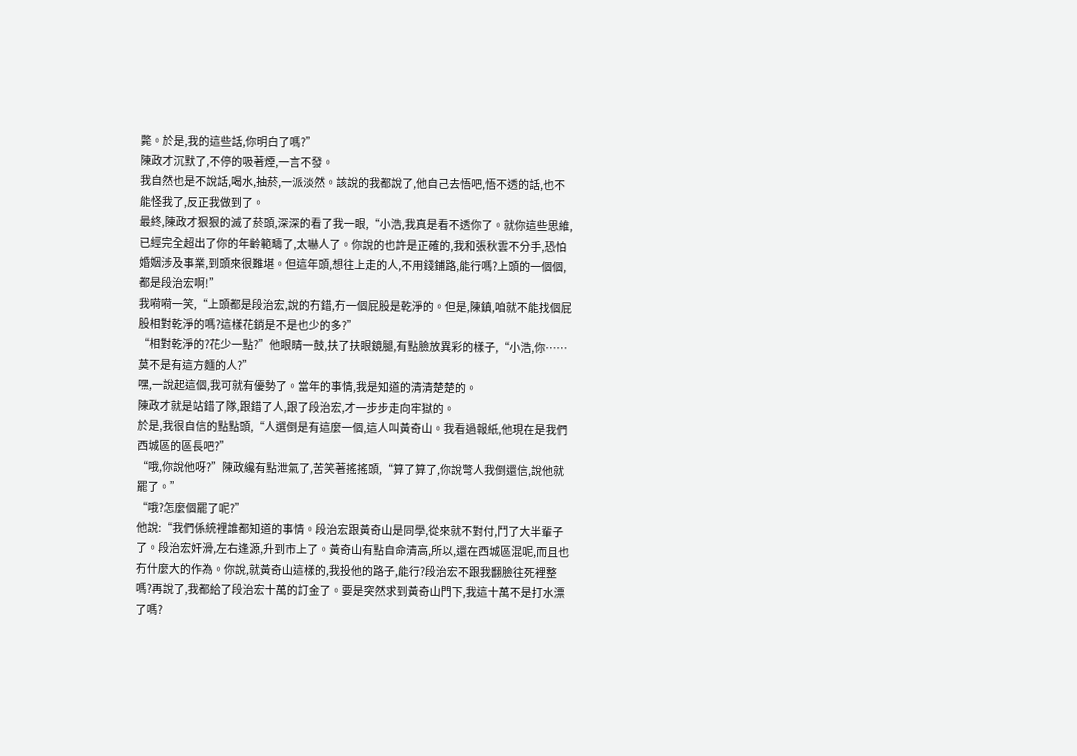斃。於是,我的這些話,你明白了嗎?”
陳政才沉默了,不停的吸著煙,一言不發。
我自然也是不說話,喝水,抽菸,一派淡然。該說的我都說了,他自己去悟吧,悟不透的話,也不能怪我了,反正我做到了。
最終,陳政才狠狠的滅了菸頭,深深的看了我一眼,“小浩,我真是看不透你了。就你這些思維,已經完全超出了你的年齡範疇了,太嚇人了。你說的也許是正確的,我和張秋雲不分手,恐怕婚姻涉及事業,到頭來很難堪。但這年頭,想往上走的人,不用錢鋪路,能行嗎?上頭的一個個,都是段治宏啊!”
我嗬嗬一笑,“上頭都是段治宏,說的冇錯,冇一個屁股是乾淨的。但是,陳鎮,咱就不能找個屁股相對乾淨的嗎?這樣花銷是不是也少的多?”
“相對乾淨的?花少一點?”他眼睛一鼓,扶了扶眼鏡腿,有點臉放異彩的樣子,“小浩,你……莫不是有這方麵的人?”
嘿,一說起這個,我可就有優勢了。當年的事情,我是知道的清清楚楚的。
陳政才就是站錯了隊,跟錯了人,跟了段治宏,才一步步走向牢獄的。
於是,我很自信的點點頭,“人選倒是有這麼一個,這人叫黃奇山。我看過報紙,他現在是我們西城區的區長吧?”
“哦,你說他呀?”陳政纔有點泄氣了,苦笑著搖搖頭,“算了算了,你說彆人我倒還信,說他就罷了。”
“哦?怎麼個罷了呢?”
他說:“我們係統裡誰都知道的事情。段治宏跟黃奇山是同學,從來就不對付,鬥了大半輩子了。段治宏奸滑,左右逢源,升到市上了。黃奇山有點自命清高,所以,還在西城區混呢,而且也冇什麼大的作為。你說,就黃奇山這樣的,我投他的路子,能行?段治宏不跟我翻臉往死裡整嗎?再說了,我都給了段治宏十萬的訂金了。要是突然求到黃奇山門下,我這十萬不是打水漂了嗎?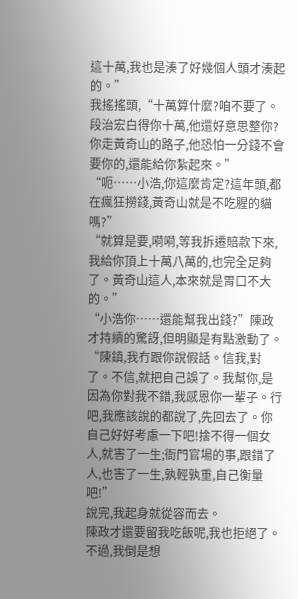這十萬,我也是湊了好幾個人頭才湊起的。”
我搖搖頭,“十萬算什麼?咱不要了。段治宏白得你十萬,他還好意思整你?你走黃奇山的路子,他恐怕一分錢不會要你的,還能給你紮起來。”
“呃……小浩,你這麼肯定?這年頭,都在瘋狂撈錢,黃奇山就是不吃腥的貓嗎?”
“就算是要,嗬嗬,等我拆遷賠款下來,我給你頂上十萬八萬的,也完全足夠了。黃奇山這人,本來就是胃口不大的。”
“小浩你……還能幫我出錢?”陳政才持續的驚訝,但明顯是有點激動了。
“陳鎮,我冇跟你說假話。信我,對了。不信,就把自己誤了。我幫你,是因為你對我不錯,我感恩你一輩子。行吧,我應該說的都說了,先回去了。你自己好好考慮一下吧!捨不得一個女人,就害了一生;衙門官場的事,跟錯了人,也害了一生,孰輕孰重,自己衡量吧!”
說完,我起身就從容而去。
陳政才還要留我吃飯呢,我也拒絕了。
不過,我倒是想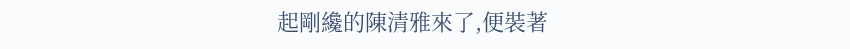起剛纔的陳清雅來了,便裝著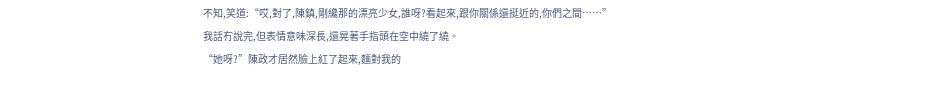不知,笑道:“哎,對了,陳鎮,剛纔那的漂亮少女,誰呀?看起來,跟你關係還挺近的,你們之間……”
我話冇說完,但表情意味深長,還晃著手指頭在空中繞了繞。
“她呀?”陳政才居然臉上紅了起來,麵對我的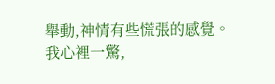舉動,神情有些慌張的感覺。
我心裡一驚,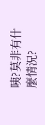咦?莫非有什麼情況?